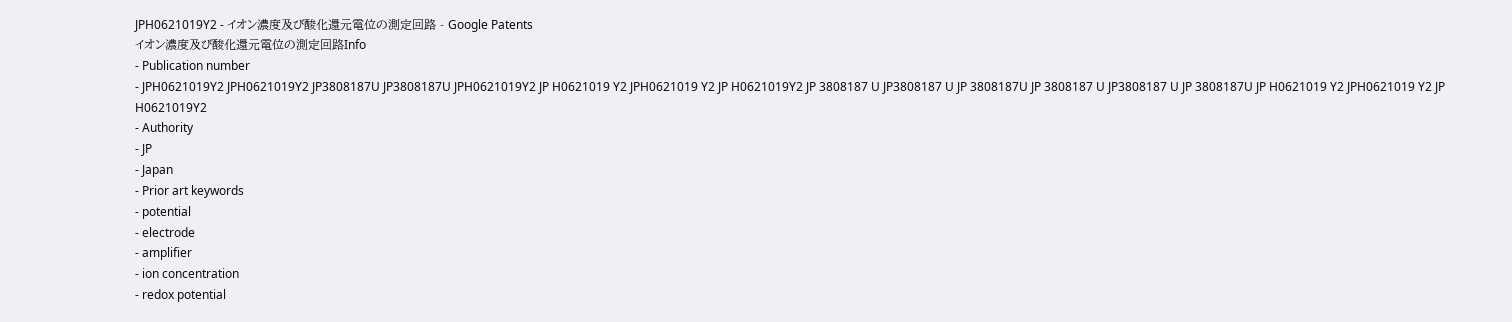JPH0621019Y2 - イオン濃度及び酸化還元電位の測定回路 - Google Patents
イオン濃度及び酸化還元電位の測定回路Info
- Publication number
- JPH0621019Y2 JPH0621019Y2 JP3808187U JP3808187U JPH0621019Y2 JP H0621019 Y2 JPH0621019 Y2 JP H0621019Y2 JP 3808187 U JP3808187 U JP 3808187U JP 3808187 U JP3808187 U JP 3808187U JP H0621019 Y2 JPH0621019 Y2 JP H0621019Y2
- Authority
- JP
- Japan
- Prior art keywords
- potential
- electrode
- amplifier
- ion concentration
- redox potential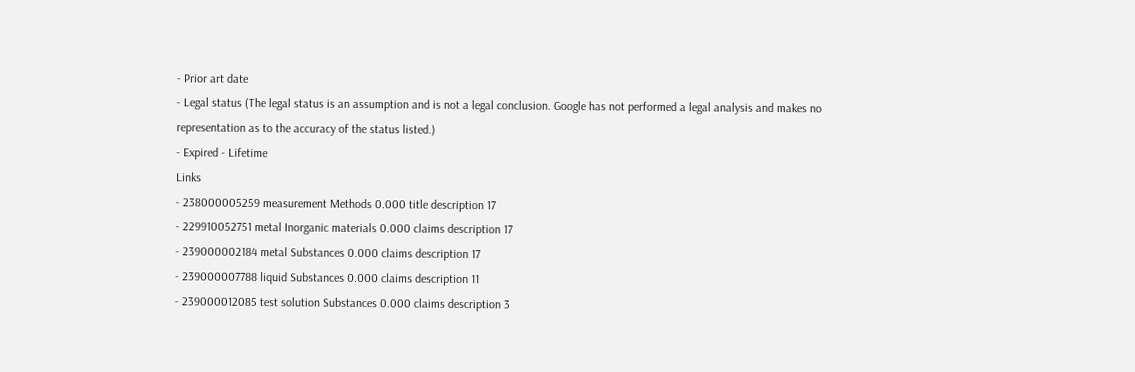- Prior art date
- Legal status (The legal status is an assumption and is not a legal conclusion. Google has not performed a legal analysis and makes no representation as to the accuracy of the status listed.)
- Expired - Lifetime
Links
- 238000005259 measurement Methods 0.000 title description 17
- 229910052751 metal Inorganic materials 0.000 claims description 17
- 239000002184 metal Substances 0.000 claims description 17
- 239000007788 liquid Substances 0.000 claims description 11
- 239000012085 test solution Substances 0.000 claims description 3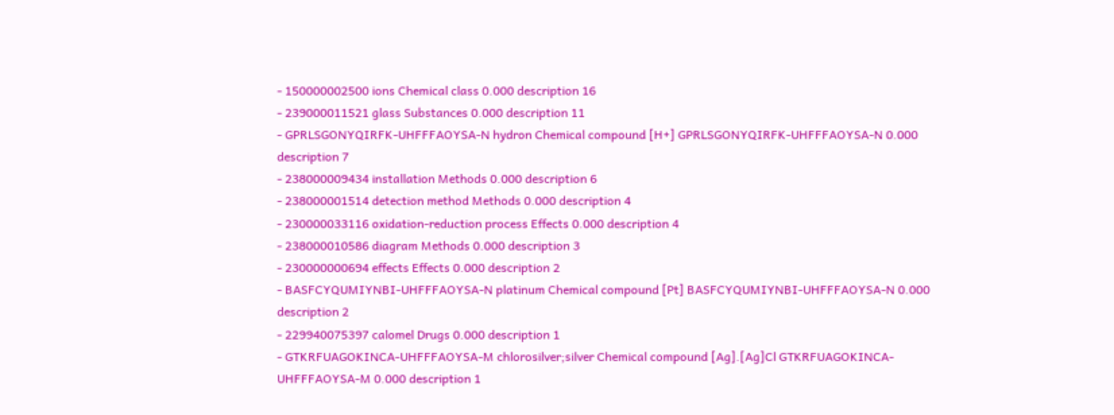- 150000002500 ions Chemical class 0.000 description 16
- 239000011521 glass Substances 0.000 description 11
- GPRLSGONYQIRFK-UHFFFAOYSA-N hydron Chemical compound [H+] GPRLSGONYQIRFK-UHFFFAOYSA-N 0.000 description 7
- 238000009434 installation Methods 0.000 description 6
- 238000001514 detection method Methods 0.000 description 4
- 230000033116 oxidation-reduction process Effects 0.000 description 4
- 238000010586 diagram Methods 0.000 description 3
- 230000000694 effects Effects 0.000 description 2
- BASFCYQUMIYNBI-UHFFFAOYSA-N platinum Chemical compound [Pt] BASFCYQUMIYNBI-UHFFFAOYSA-N 0.000 description 2
- 229940075397 calomel Drugs 0.000 description 1
- GTKRFUAGOKINCA-UHFFFAOYSA-M chlorosilver;silver Chemical compound [Ag].[Ag]Cl GTKRFUAGOKINCA-UHFFFAOYSA-M 0.000 description 1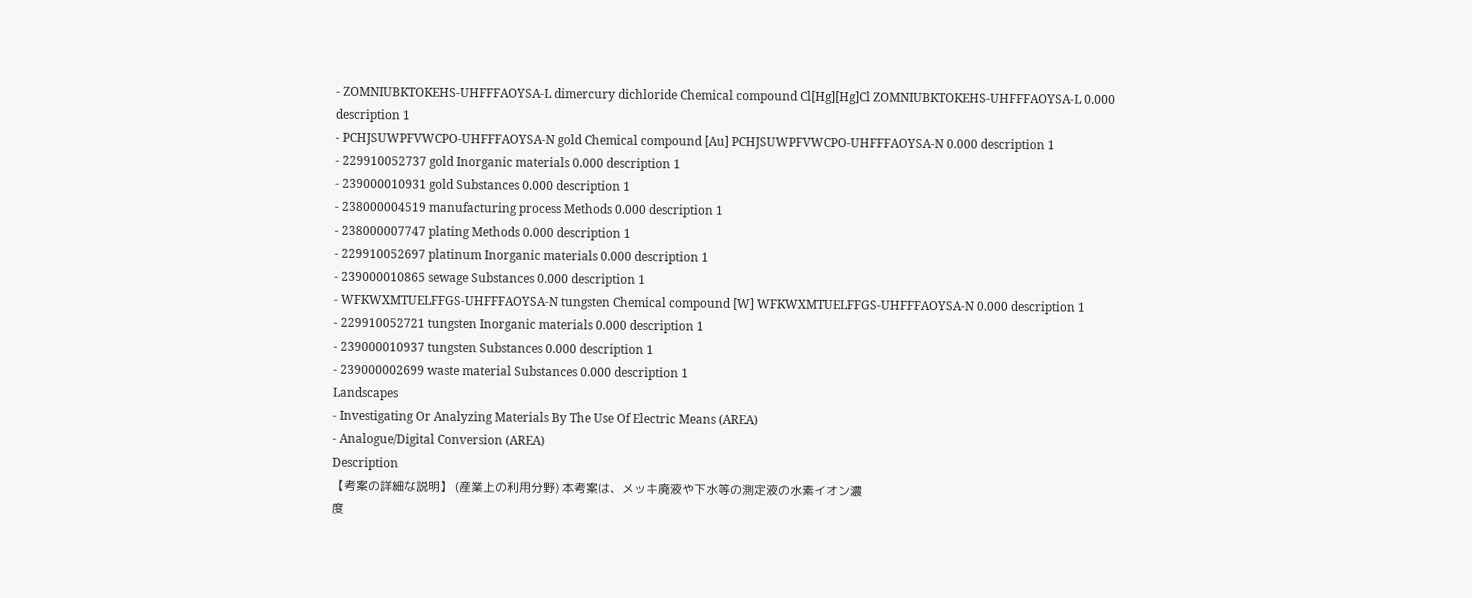- ZOMNIUBKTOKEHS-UHFFFAOYSA-L dimercury dichloride Chemical compound Cl[Hg][Hg]Cl ZOMNIUBKTOKEHS-UHFFFAOYSA-L 0.000 description 1
- PCHJSUWPFVWCPO-UHFFFAOYSA-N gold Chemical compound [Au] PCHJSUWPFVWCPO-UHFFFAOYSA-N 0.000 description 1
- 229910052737 gold Inorganic materials 0.000 description 1
- 239000010931 gold Substances 0.000 description 1
- 238000004519 manufacturing process Methods 0.000 description 1
- 238000007747 plating Methods 0.000 description 1
- 229910052697 platinum Inorganic materials 0.000 description 1
- 239000010865 sewage Substances 0.000 description 1
- WFKWXMTUELFFGS-UHFFFAOYSA-N tungsten Chemical compound [W] WFKWXMTUELFFGS-UHFFFAOYSA-N 0.000 description 1
- 229910052721 tungsten Inorganic materials 0.000 description 1
- 239000010937 tungsten Substances 0.000 description 1
- 239000002699 waste material Substances 0.000 description 1
Landscapes
- Investigating Or Analyzing Materials By The Use Of Electric Means (AREA)
- Analogue/Digital Conversion (AREA)
Description
【考案の詳細な説明】 (産業上の利用分野) 本考案は、メッキ廃液や下水等の測定液の水素イオン濃
度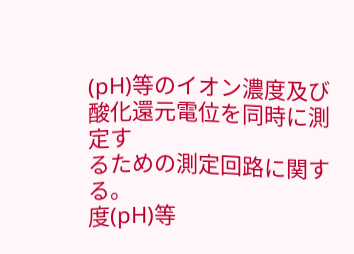(pH)等のイオン濃度及び酸化還元電位を同時に測定す
るための測定回路に関する。
度(pH)等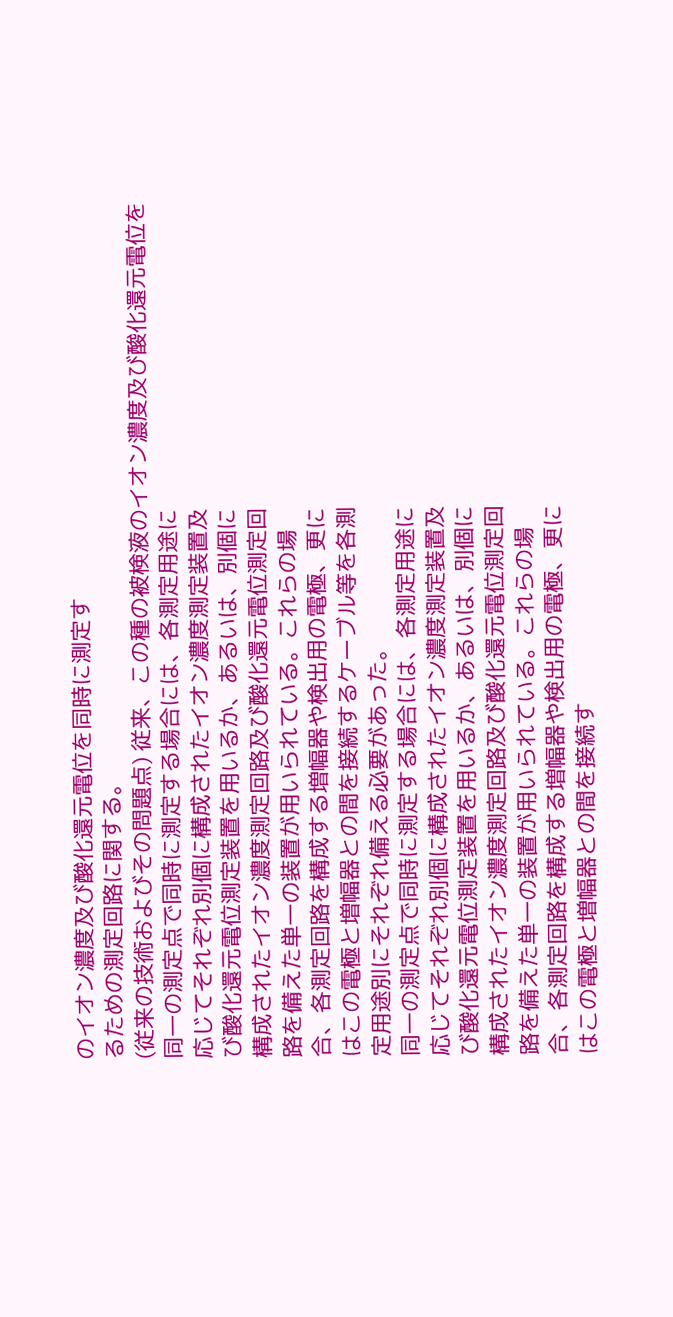のイオン濃度及び酸化還元電位を同時に測定す
るための測定回路に関する。
(従来の技術およびその問題点) 従来、この種の被検液のイオン濃度及び酸化還元電位を
同一の測定点で同時に測定する場合には、各測定用途に
応じてそれぞれ別個に構成されたイオン濃度測定装置及
び酸化還元電位測定装置を用いるか、あるいは、別個に
構成されたイオン濃度測定回路及び酸化還元電位測定回
路を備えた単一の装置が用いられている。これらの場
合、各測定回路を構成する増幅器や検出用の電極、更に
はこの電極と増幅器との間を接続するケーブル等を各測
定用途別にそれぞれ備える必要があった。
同一の測定点で同時に測定する場合には、各測定用途に
応じてそれぞれ別個に構成されたイオン濃度測定装置及
び酸化還元電位測定装置を用いるか、あるいは、別個に
構成されたイオン濃度測定回路及び酸化還元電位測定回
路を備えた単一の装置が用いられている。これらの場
合、各測定回路を構成する増幅器や検出用の電極、更に
はこの電極と増幅器との間を接続す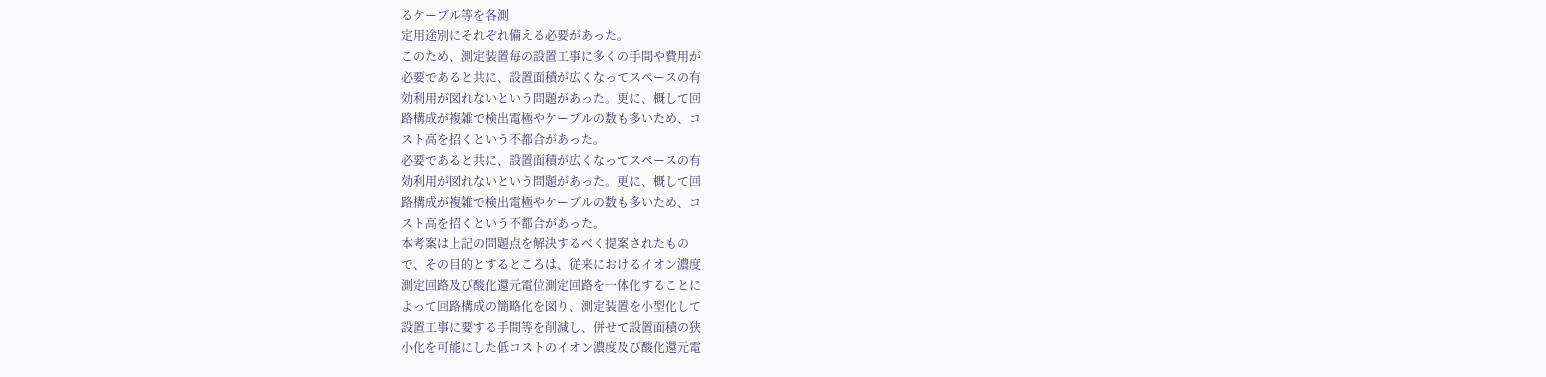るケーブル等を各測
定用途別にそれぞれ備える必要があった。
このため、測定装置毎の設置工事に多くの手間や費用が
必要であると共に、設置面積が広くなってスペースの有
効利用が図れないという問題があった。更に、概して回
路構成が複雑で検出電極やケーブルの数も多いため、コ
スト高を招くという不都合があった。
必要であると共に、設置面積が広くなってスペースの有
効利用が図れないという問題があった。更に、概して回
路構成が複雑で検出電極やケーブルの数も多いため、コ
スト高を招くという不都合があった。
本考案は上記の問題点を解決するべく提案されたもの
で、その目的とするところは、従来におけるイオン濃度
測定回路及び酸化還元電位測定回路を一体化することに
よって回路構成の簡略化を図り、測定装置を小型化して
設置工事に要する手間等を削減し、併せて設置面積の狭
小化を可能にした低コストのイオン濃度及び酸化還元電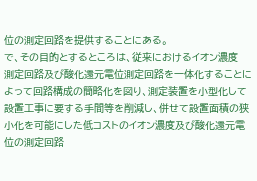位の測定回路を提供することにある。
で、その目的とするところは、従来におけるイオン濃度
測定回路及び酸化還元電位測定回路を一体化することに
よって回路構成の簡略化を図り、測定装置を小型化して
設置工事に要する手間等を削減し、併せて設置面積の狭
小化を可能にした低コストのイオン濃度及び酸化還元電
位の測定回路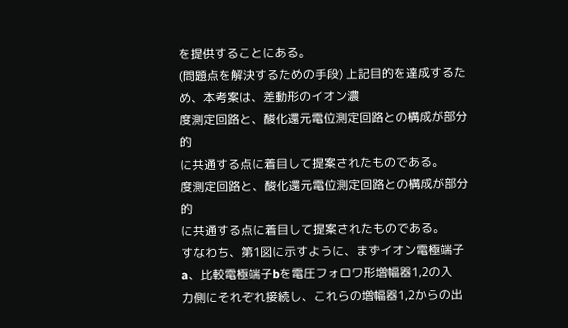を提供することにある。
(問題点を解決するための手段) 上記目的を達成するため、本考案は、差動形のイオン濃
度測定回路と、酸化還元電位測定回路との構成が部分的
に共通する点に着目して提案されたものである。
度測定回路と、酸化還元電位測定回路との構成が部分的
に共通する点に着目して提案されたものである。
すなわち、第1図に示すように、まずイオン電極端子
a、比較電極端子bを電圧フォロワ形増幅器1,2の入
力側にそれぞれ接続し、これらの増幅器1,2からの出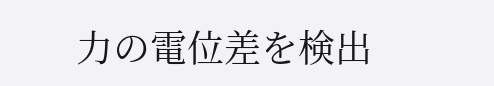力の電位差を検出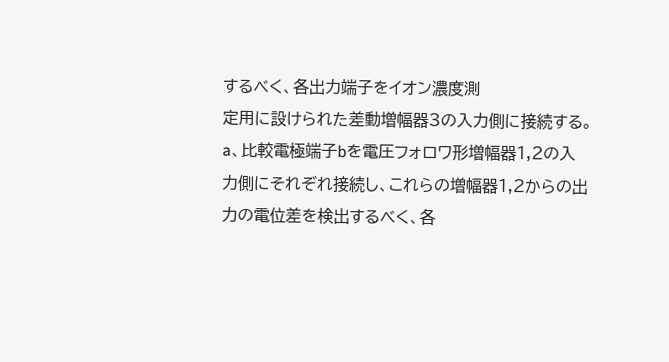するべく、各出力端子をイオン濃度測
定用に設けられた差動増幅器3の入力側に接続する。
a、比較電極端子bを電圧フォロワ形増幅器1,2の入
力側にそれぞれ接続し、これらの増幅器1,2からの出
力の電位差を検出するべく、各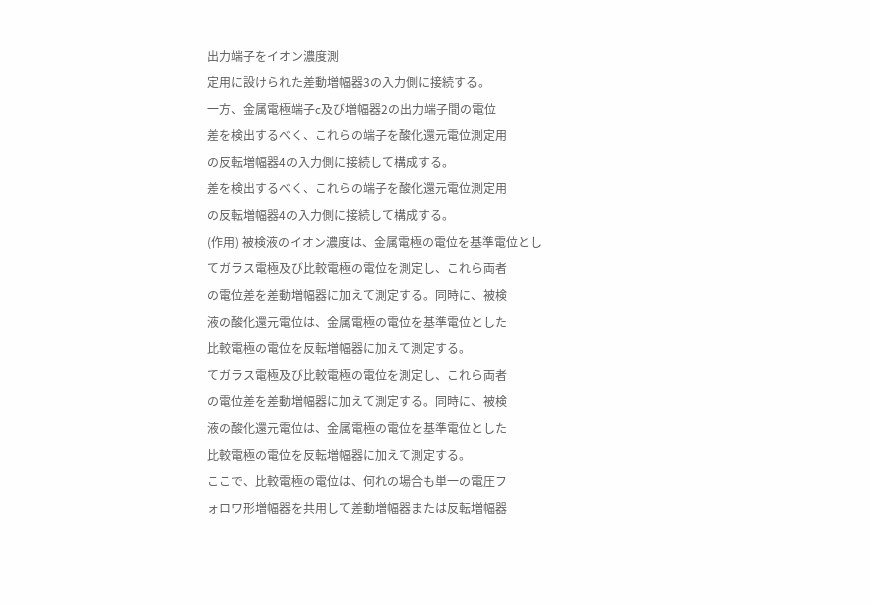出力端子をイオン濃度測
定用に設けられた差動増幅器3の入力側に接続する。
一方、金属電極端子c及び増幅器2の出力端子間の電位
差を検出するべく、これらの端子を酸化還元電位測定用
の反転増幅器4の入力側に接続して構成する。
差を検出するべく、これらの端子を酸化還元電位測定用
の反転増幅器4の入力側に接続して構成する。
(作用) 被検液のイオン濃度は、金属電極の電位を基準電位とし
てガラス電極及び比較電極の電位を測定し、これら両者
の電位差を差動増幅器に加えて測定する。同時に、被検
液の酸化還元電位は、金属電極の電位を基準電位とした
比較電極の電位を反転増幅器に加えて測定する。
てガラス電極及び比較電極の電位を測定し、これら両者
の電位差を差動増幅器に加えて測定する。同時に、被検
液の酸化還元電位は、金属電極の電位を基準電位とした
比較電極の電位を反転増幅器に加えて測定する。
ここで、比較電極の電位は、何れの場合も単一の電圧フ
ォロワ形増幅器を共用して差動増幅器または反転増幅器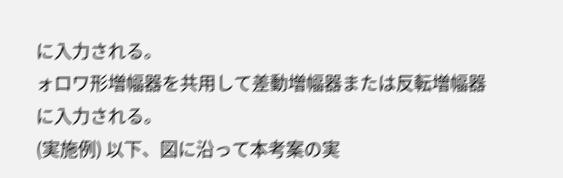に入力される。
ォロワ形増幅器を共用して差動増幅器または反転増幅器
に入力される。
(実施例) 以下、図に沿って本考案の実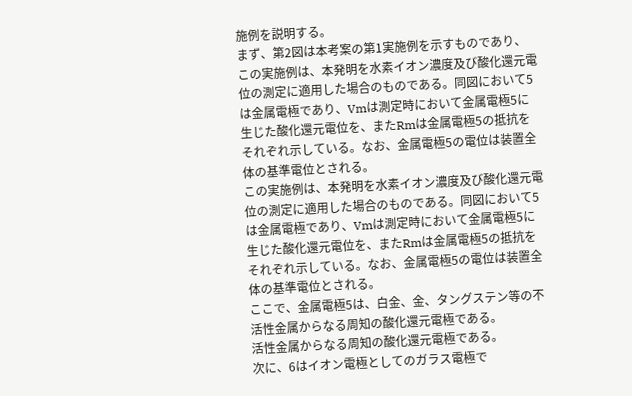施例を説明する。
まず、第2図は本考案の第1実施例を示すものであり、
この実施例は、本発明を水素イオン濃度及び酸化還元電
位の測定に適用した場合のものである。同図において5
は金属電極であり、Vmは測定時において金属電極5に
生じた酸化還元電位を、またRmは金属電極5の抵抗を
それぞれ示している。なお、金属電極5の電位は装置全
体の基準電位とされる。
この実施例は、本発明を水素イオン濃度及び酸化還元電
位の測定に適用した場合のものである。同図において5
は金属電極であり、Vmは測定時において金属電極5に
生じた酸化還元電位を、またRmは金属電極5の抵抗を
それぞれ示している。なお、金属電極5の電位は装置全
体の基準電位とされる。
ここで、金属電極5は、白金、金、タングステン等の不
活性金属からなる周知の酸化還元電極である。
活性金属からなる周知の酸化還元電極である。
次に、6はイオン電極としてのガラス電極で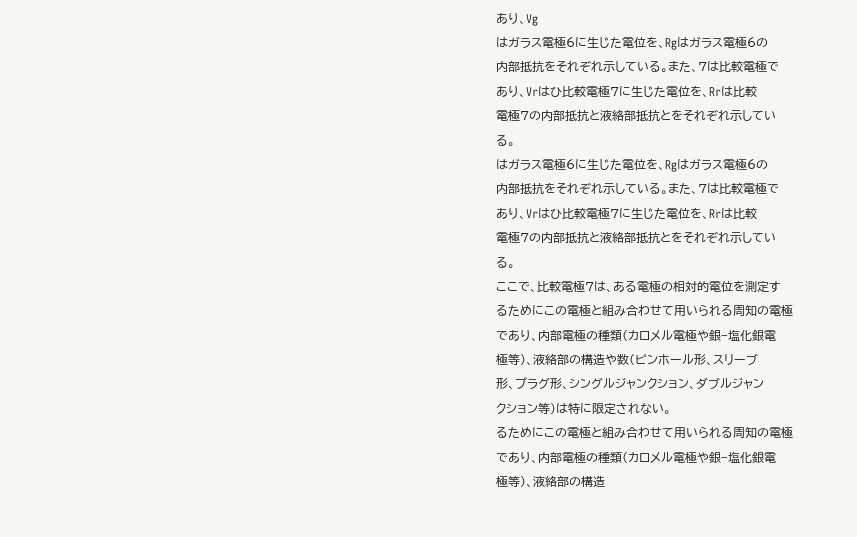あり、Vg
はガラス電極6に生じた電位を、Rgはガラス電極6の
内部抵抗をそれぞれ示している。また、7は比較電極で
あり、Vrはひ比較電極7に生じた電位を、Rrは比較
電極7の内部抵抗と液絡部抵抗とをそれぞれ示してい
る。
はガラス電極6に生じた電位を、Rgはガラス電極6の
内部抵抗をそれぞれ示している。また、7は比較電極で
あり、Vrはひ比較電極7に生じた電位を、Rrは比較
電極7の内部抵抗と液絡部抵抗とをそれぞれ示してい
る。
ここで、比較電極7は、ある電極の相対的電位を測定す
るためにこの電極と組み合わせて用いられる周知の電極
であり、内部電極の種類(カロメル電極や銀−塩化銀電
極等)、液絡部の構造や数(ピンホール形、スリーブ
形、プラグ形、シングルジャンクション、ダブルジャン
クション等)は特に限定されない。
るためにこの電極と組み合わせて用いられる周知の電極
であり、内部電極の種類(カロメル電極や銀−塩化銀電
極等)、液絡部の構造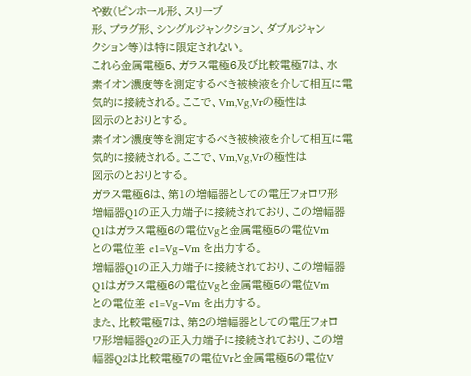や数(ピンホール形、スリーブ
形、プラグ形、シングルジャンクション、ダブルジャン
クション等)は特に限定されない。
これら金属電極5、ガラス電極6及び比較電極7は、水
素イオン濃度等を測定するべき被検液を介して相互に電
気的に接続される。ここで、Vm,Vg,Vrの極性は
図示のとおりとする。
素イオン濃度等を測定するべき被検液を介して相互に電
気的に接続される。ここで、Vm,Vg,Vrの極性は
図示のとおりとする。
ガラス電極6は、第1の増幅器としての電圧フォロワ形
増幅器Q1の正入力端子に接続されており、この増幅器
Q1はガラス電極6の電位Vgと金属電極5の電位Vm
との電位差 e1=Vg−Vm を出力する。
増幅器Q1の正入力端子に接続されており、この増幅器
Q1はガラス電極6の電位Vgと金属電極5の電位Vm
との電位差 e1=Vg−Vm を出力する。
また、比較電極7は、第2の増幅器としての電圧フォロ
ワ形増幅器Q2の正入力端子に接続されており、この増
幅器Q2は比較電極7の電位Vrと金属電極5の電位V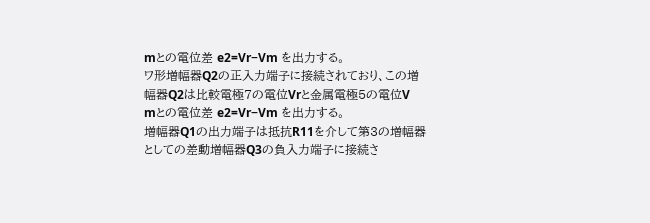mとの電位差 e2=Vr−Vm を出力する。
ワ形増幅器Q2の正入力端子に接続されており、この増
幅器Q2は比較電極7の電位Vrと金属電極5の電位V
mとの電位差 e2=Vr−Vm を出力する。
増幅器Q1の出力端子は抵抗R11を介して第3の増幅器
としての差動増幅器Q3の負入力端子に接続さ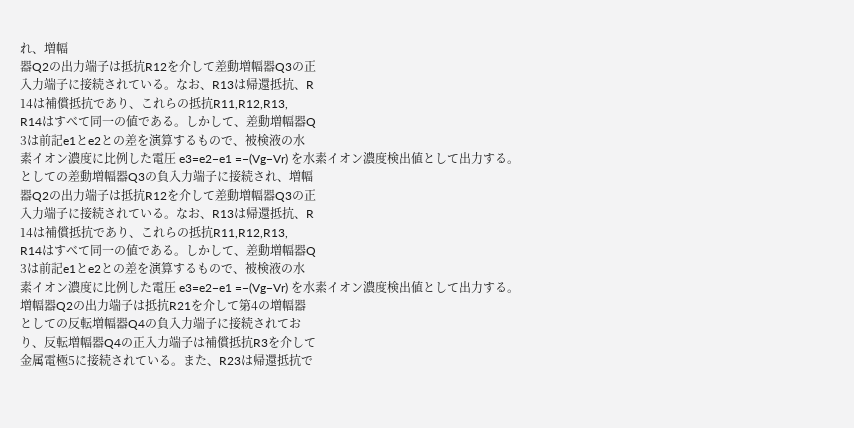れ、増幅
器Q2の出力端子は抵抗R12を介して差動増幅器Q3の正
入力端子に接続されている。なお、R13は帰還抵抗、R
14は補償抵抗であり、これらの抵抗R11,R12,R13,
R14はすべて同一の値である。しかして、差動増幅器Q
3は前記e1とe2との差を演算するもので、被検液の水
素イオン濃度に比例した電圧 e3=e2−e1 =−(Vg−Vr) を水素イオン濃度検出値として出力する。
としての差動増幅器Q3の負入力端子に接続され、増幅
器Q2の出力端子は抵抗R12を介して差動増幅器Q3の正
入力端子に接続されている。なお、R13は帰還抵抗、R
14は補償抵抗であり、これらの抵抗R11,R12,R13,
R14はすべて同一の値である。しかして、差動増幅器Q
3は前記e1とe2との差を演算するもので、被検液の水
素イオン濃度に比例した電圧 e3=e2−e1 =−(Vg−Vr) を水素イオン濃度検出値として出力する。
増幅器Q2の出力端子は抵抗R21を介して第4の増幅器
としての反転増幅器Q4の負入力端子に接続されてお
り、反転増幅器Q4の正入力端子は補償抵抗R3を介して
金属電極5に接続されている。また、R23は帰還抵抗で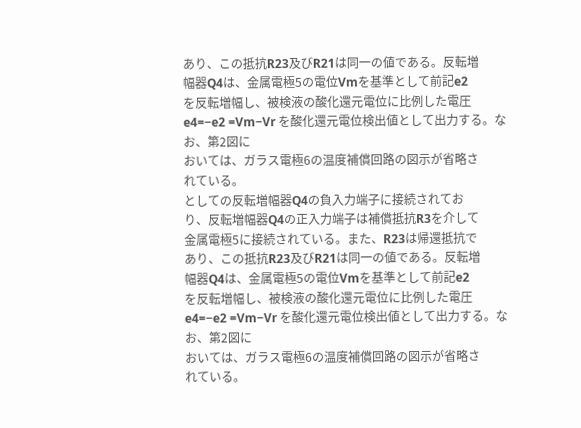あり、この抵抗R23及びR21は同一の値である。反転増
幅器Q4は、金属電極5の電位Vmを基準として前記e2
を反転増幅し、被検液の酸化還元電位に比例した電圧 e4=−e2 =Vm−Vr を酸化還元電位検出値として出力する。なお、第2図に
おいては、ガラス電極6の温度補償回路の図示が省略さ
れている。
としての反転増幅器Q4の負入力端子に接続されてお
り、反転増幅器Q4の正入力端子は補償抵抗R3を介して
金属電極5に接続されている。また、R23は帰還抵抗で
あり、この抵抗R23及びR21は同一の値である。反転増
幅器Q4は、金属電極5の電位Vmを基準として前記e2
を反転増幅し、被検液の酸化還元電位に比例した電圧 e4=−e2 =Vm−Vr を酸化還元電位検出値として出力する。なお、第2図に
おいては、ガラス電極6の温度補償回路の図示が省略さ
れている。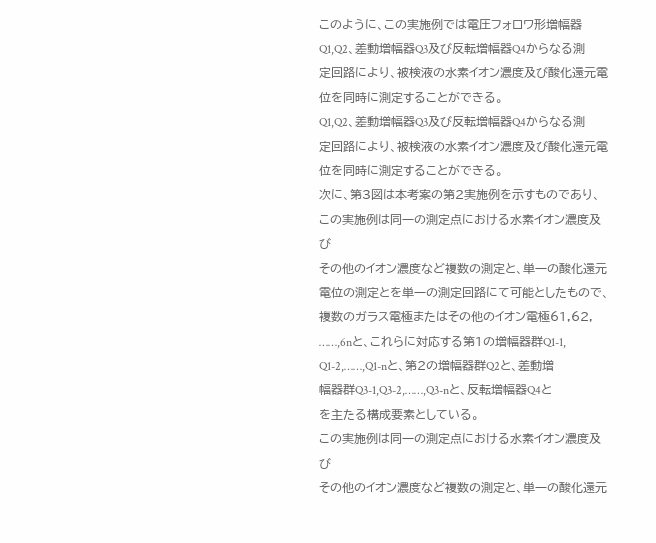このように、この実施例では電圧フォロワ形増幅器
Q1,Q2、差動増幅器Q3及び反転増幅器Q4からなる測
定回路により、被検液の水素イオン濃度及び酸化還元電
位を同時に測定することができる。
Q1,Q2、差動増幅器Q3及び反転増幅器Q4からなる測
定回路により、被検液の水素イオン濃度及び酸化還元電
位を同時に測定することができる。
次に、第3図は本考案の第2実施例を示すものであり、
この実施例は同一の測定点における水素イオン濃度及び
その他のイオン濃度など複数の測定と、単一の酸化還元
電位の測定とを単一の測定回路にて可能としたもので、
複数のガラス電極またはその他のイオン電極61,62,
……,6nと、これらに対応する第1の増幅器群Q1-1,
Q1-2,……,Q1-nと、第2の増幅器群Q2と、差動増
幅器群Q3-1,Q3-2,……,Q3-nと、反転増幅器Q4と
を主たる構成要素としている。
この実施例は同一の測定点における水素イオン濃度及び
その他のイオン濃度など複数の測定と、単一の酸化還元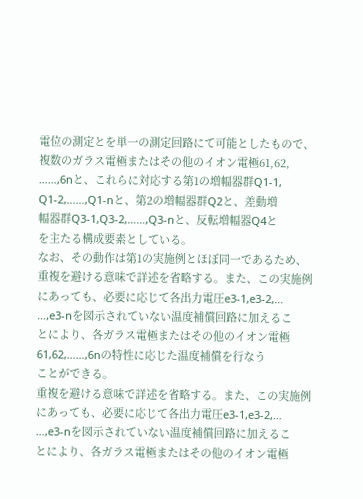電位の測定とを単一の測定回路にて可能としたもので、
複数のガラス電極またはその他のイオン電極61,62,
……,6nと、これらに対応する第1の増幅器群Q1-1,
Q1-2,……,Q1-nと、第2の増幅器群Q2と、差動増
幅器群Q3-1,Q3-2,……,Q3-nと、反転増幅器Q4と
を主たる構成要素としている。
なお、その動作は第1の実施例とほぼ同一であるため、
重複を避ける意味で詳述を省略する。また、この実施例
にあっても、必要に応じて各出力電圧e3-1,e3-2,…
…,e3-nを図示されていない温度補償回路に加えるこ
とにより、各ガラス電極またはその他のイオン電極
61,62,……,6nの特性に応じた温度補償を行なう
ことができる。
重複を避ける意味で詳述を省略する。また、この実施例
にあっても、必要に応じて各出力電圧e3-1,e3-2,…
…,e3-nを図示されていない温度補償回路に加えるこ
とにより、各ガラス電極またはその他のイオン電極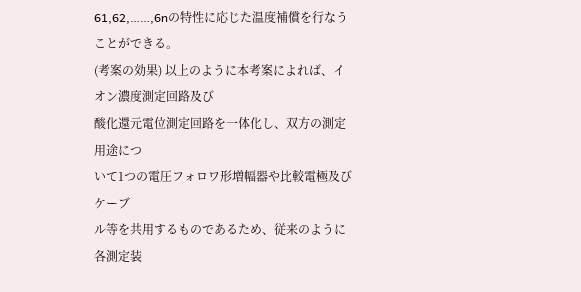61,62,……,6nの特性に応じた温度補償を行なう
ことができる。
(考案の効果) 以上のように本考案によれば、イオン濃度測定回路及び
酸化還元電位測定回路を一体化し、双方の測定用途につ
いて1つの電圧フォロワ形増幅器や比較電極及びケーブ
ル等を共用するものであるため、従来のように各測定装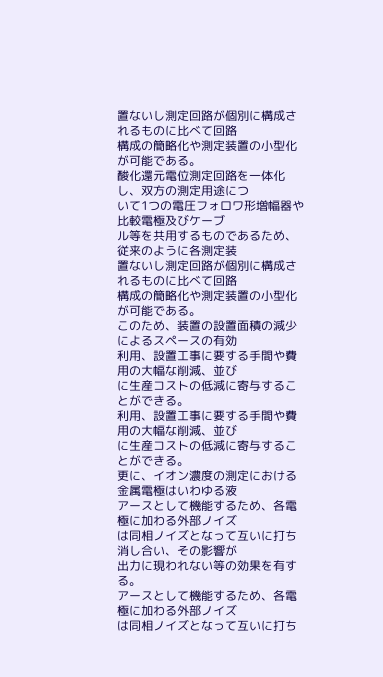置ないし測定回路が個別に構成されるものに比べて回路
構成の簡略化や測定装置の小型化が可能である。
酸化還元電位測定回路を一体化し、双方の測定用途につ
いて1つの電圧フォロワ形増幅器や比較電極及びケーブ
ル等を共用するものであるため、従来のように各測定装
置ないし測定回路が個別に構成されるものに比べて回路
構成の簡略化や測定装置の小型化が可能である。
このため、装置の設置面積の減少によるスペースの有効
利用、設置工事に要する手間や費用の大幅な削減、並び
に生産コストの低減に寄与することができる。
利用、設置工事に要する手間や費用の大幅な削減、並び
に生産コストの低減に寄与することができる。
更に、イオン濃度の測定における金属電極はいわゆる液
アースとして機能するため、各電極に加わる外部ノイズ
は同相ノイズとなって互いに打ち消し合い、その影響が
出力に現われない等の効果を有する。
アースとして機能するため、各電極に加わる外部ノイズ
は同相ノイズとなって互いに打ち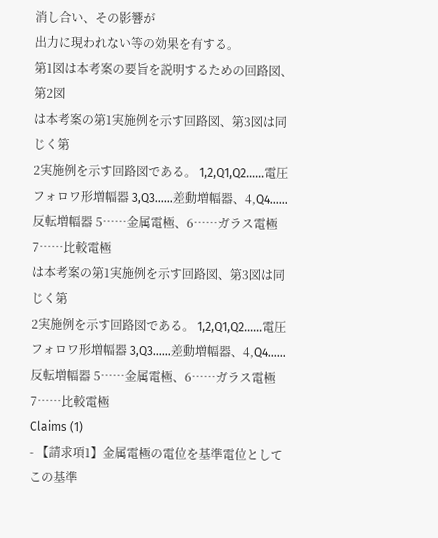消し合い、その影響が
出力に現われない等の効果を有する。
第1図は本考案の要旨を説明するための回路図、第2図
は本考案の第1実施例を示す回路図、第3図は同じく第
2実施例を示す回路図である。 1,2,Q1,Q2……電圧フォロワ形増幅器 3,Q3……差動増幅器、4,Q4……反転増幅器 5……金属電極、6……ガラス電極 7……比較電極
は本考案の第1実施例を示す回路図、第3図は同じく第
2実施例を示す回路図である。 1,2,Q1,Q2……電圧フォロワ形増幅器 3,Q3……差動増幅器、4,Q4……反転増幅器 5……金属電極、6……ガラス電極 7……比較電極
Claims (1)
- 【請求項1】金属電極の電位を基準電位としてこの基準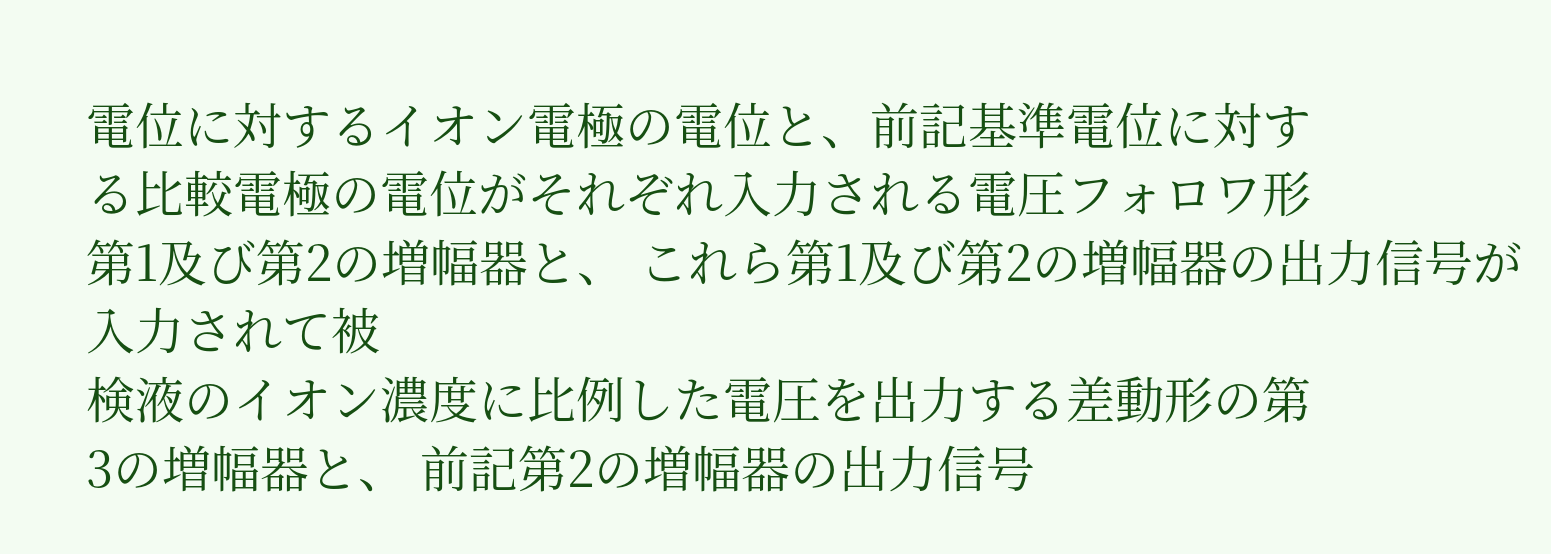電位に対するイオン電極の電位と、前記基準電位に対す
る比較電極の電位がそれぞれ入力される電圧フォロワ形
第1及び第2の増幅器と、 これら第1及び第2の増幅器の出力信号が入力されて被
検液のイオン濃度に比例した電圧を出力する差動形の第
3の増幅器と、 前記第2の増幅器の出力信号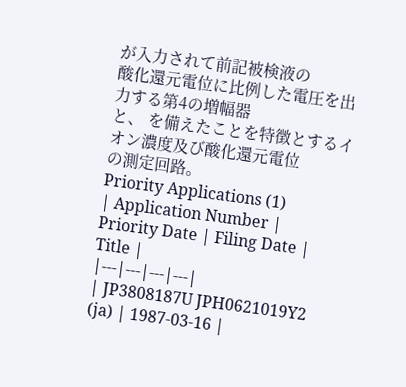が入力されて前記被検液の
酸化還元電位に比例した電圧を出力する第4の増幅器
と、 を備えたことを特徴とするイオン濃度及び酸化還元電位
の測定回路。
Priority Applications (1)
| Application Number | Priority Date | Filing Date | Title |
|---|---|---|---|
| JP3808187U JPH0621019Y2 (ja) | 1987-03-16 |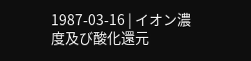1987-03-16 | イオン濃度及び酸化還元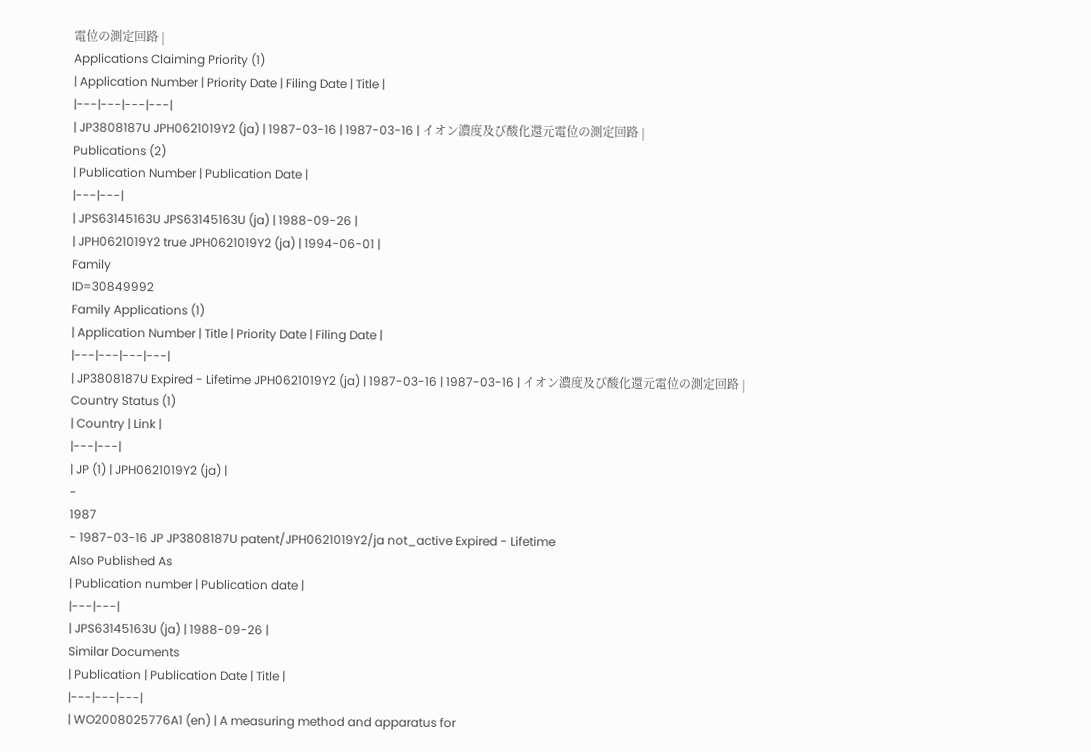電位の測定回路 |
Applications Claiming Priority (1)
| Application Number | Priority Date | Filing Date | Title |
|---|---|---|---|
| JP3808187U JPH0621019Y2 (ja) | 1987-03-16 | 1987-03-16 | イオン濃度及び酸化還元電位の測定回路 |
Publications (2)
| Publication Number | Publication Date |
|---|---|
| JPS63145163U JPS63145163U (ja) | 1988-09-26 |
| JPH0621019Y2 true JPH0621019Y2 (ja) | 1994-06-01 |
Family
ID=30849992
Family Applications (1)
| Application Number | Title | Priority Date | Filing Date |
|---|---|---|---|
| JP3808187U Expired - Lifetime JPH0621019Y2 (ja) | 1987-03-16 | 1987-03-16 | イオン濃度及び酸化還元電位の測定回路 |
Country Status (1)
| Country | Link |
|---|---|
| JP (1) | JPH0621019Y2 (ja) |
-
1987
- 1987-03-16 JP JP3808187U patent/JPH0621019Y2/ja not_active Expired - Lifetime
Also Published As
| Publication number | Publication date |
|---|---|
| JPS63145163U (ja) | 1988-09-26 |
Similar Documents
| Publication | Publication Date | Title |
|---|---|---|
| WO2008025776A1 (en) | A measuring method and apparatus for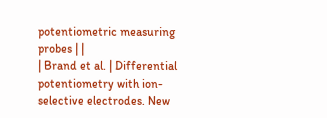potentiometric measuring probes | |
| Brand et al. | Differential potentiometry with ion-selective electrodes. New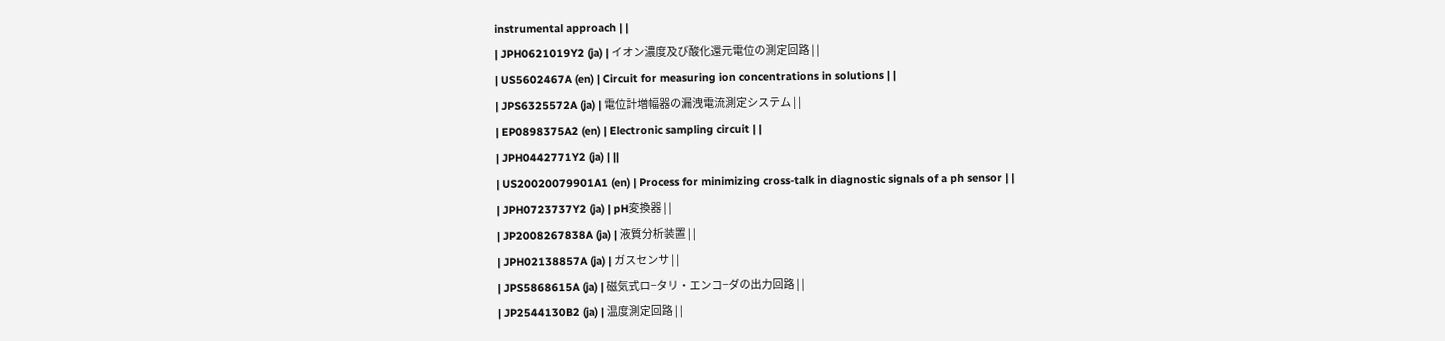instrumental approach | |
| JPH0621019Y2 (ja) | イオン濃度及び酸化還元電位の測定回路 | |
| US5602467A (en) | Circuit for measuring ion concentrations in solutions | |
| JPS6325572A (ja) | 電位計増幅器の漏洩電流測定システム | |
| EP0898375A2 (en) | Electronic sampling circuit | |
| JPH0442771Y2 (ja) | ||
| US20020079901A1 (en) | Process for minimizing cross-talk in diagnostic signals of a ph sensor | |
| JPH0723737Y2 (ja) | pH変換器 | |
| JP2008267838A (ja) | 液質分析装置 | |
| JPH02138857A (ja) | ガスセンサ | |
| JPS5868615A (ja) | 磁気式ロ−タリ・エンコ−ダの出力回路 | |
| JP2544130B2 (ja) | 温度測定回路 | |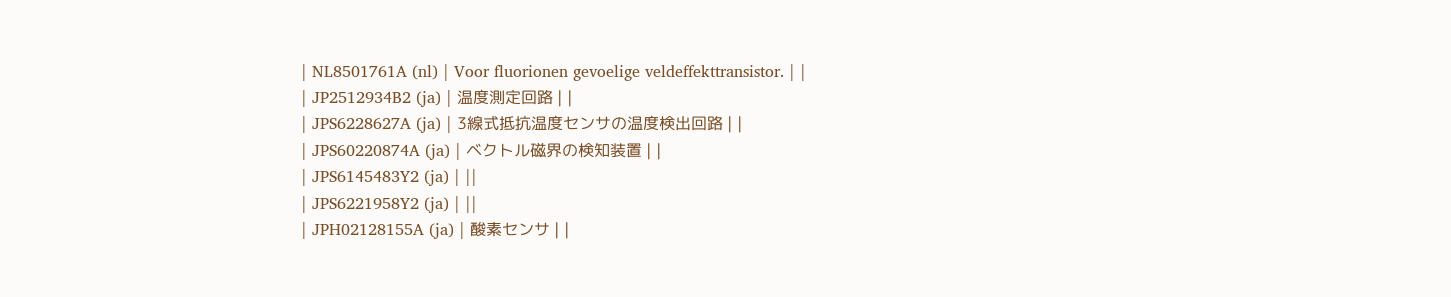| NL8501761A (nl) | Voor fluorionen gevoelige veldeffekttransistor. | |
| JP2512934B2 (ja) | 温度測定回路 | |
| JPS6228627A (ja) | 3線式抵抗温度センサの温度検出回路 | |
| JPS60220874A (ja) | ベクトル磁界の検知装置 | |
| JPS6145483Y2 (ja) | ||
| JPS6221958Y2 (ja) | ||
| JPH02128155A (ja) | 酸素センサ | |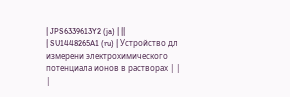| JPS6339613Y2 (ja) | ||
| SU1448265A1 (ru) | Устройство дл измерени электрохимического потенциала ионов в растворах | |
|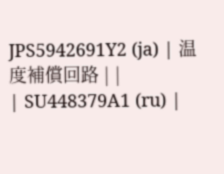JPS5942691Y2 (ja) | 温度補償回路 | |
| SU448379A1 (ru) |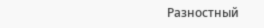Разностный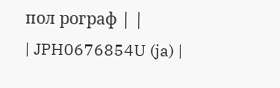пол рограф | |
| JPH0676854U (ja) |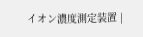イオン濃度測定装置 |